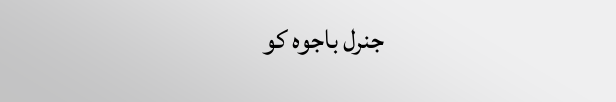جنرل باجوہ کو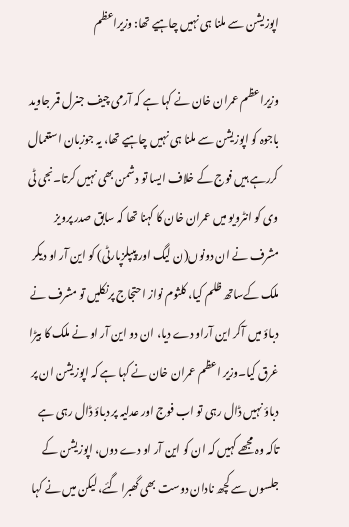اپوزیشن سے ملنا ہی نہیں چاہیے تھا: وزیراعظم

وزیراعظم عمران خان نے کہا ہے کہ آرمی چیف جنرل قمر جاوید باجوہ کو اپوزیشن سے ملنا ہی نہیں چاہیے تھا، یہ جوزبان استعمال کررہے ہیں فوج کے خلاف ایسا تو دشمن بھی نہیں کرتا۔نجی ٹی وی کو انٹرویو میں عمران خان کا کہنا تھا کہ سابق صدر پرویز مشرف نے ان دونوں(ن لیگ اور پیپلزپارٹی) کو این آر او دیکر ملک کےساتھ ظلم کیا، کلثوم نواز احتجاج پرنکلیں تو مشرف نے دباؤ میں آکر این آراو دے دیا، ان دو این آر او نے ملک کا بیڑا غرق کیا۔وزیر اعظم عمران خان نے کہا ہے کہ اپوزیشن ان پر دباؤ نہیں ڈال رہی تو اب فوج اور عدلیہ پر دباؤ ڈال رہی ہے تاکہ وہ مجھے کہیں کہ ان کو این آر او دے دوں، اپوزیشن کے جلسوں سے کچھ نادان دوست بھی گھبرا گئے، لیکن میں نے کہا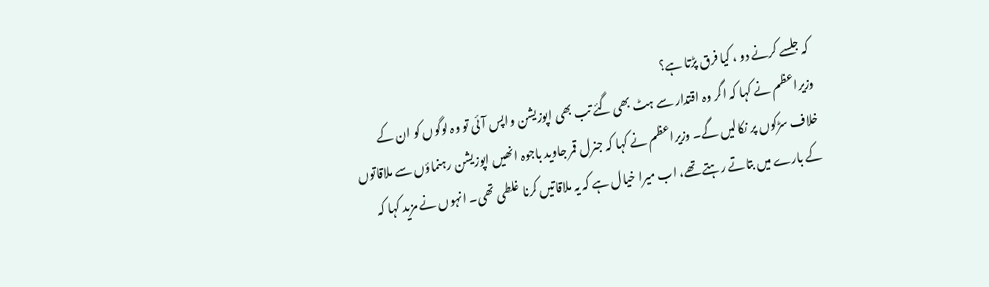کہ جلسے کرنے دو ، کیا فرق پڑتا ہے؟
وزیراعظم نے کہا کہ اگر وہ اقتدار سے ہٹ بھی گئے تب بھی اپوزیشن واپس آئی تو وہ لوگوں کو ان کے خلاف سڑکوں پر نکالیں گے۔ وزیراعظم نے کہا کہ جنرل قمر جاوید باجوہ انھیں اپوزیشن رہنماؤں سے ملاقاتوں کے بارے میں بتاتے رہتے تھے، اب میرا خیال ہے کہ یہ ملاقاتیں کرنا غلطی تھی۔ انہوں نے مزید کہا کہ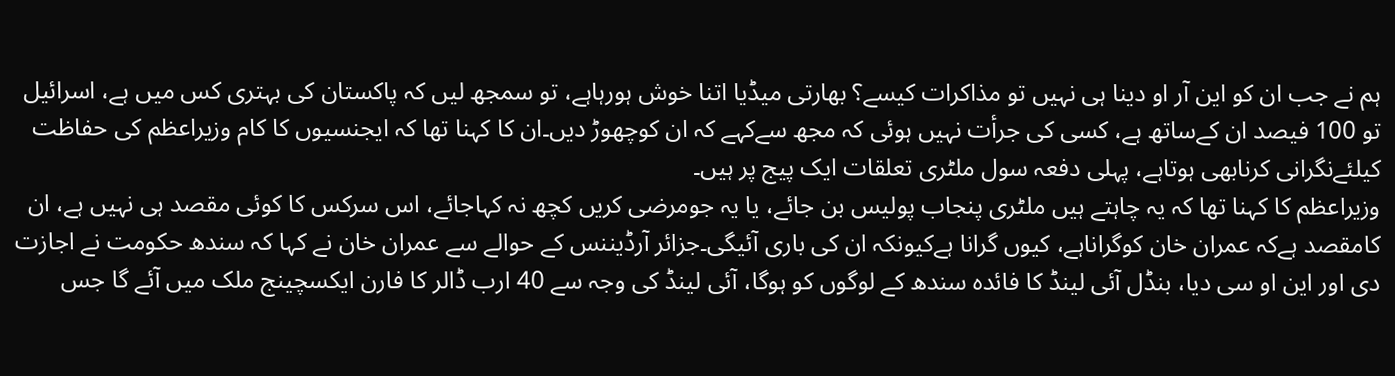ہم نے جب ان کو این آر او دینا ہی نہیں تو مذاکرات کیسے؟ بھارتی میڈیا اتنا خوش ہورہاہے، تو سمجھ لیں کہ پاکستان کی بہتری کس میں ہے، اسرائیل تو 100 فیصد ان کےساتھ ہے، کسی کی جرأت نہیں ہوئی کہ مجھ سےکہے کہ ان کوچھوڑ دیں۔ان کا کہنا تھا کہ ایجنسیوں کا کام وزیراعظم کی حفاظت کیلئےنگرانی کرنابھی ہوتاہے، پہلی دفعہ سول ملٹری تعلقات ایک پیج پر ہیں۔
وزیراعظم کا کہنا تھا کہ یہ چاہتے ہیں ملٹری پنجاب پولیس بن جائے، یا یہ جومرضی کریں کچھ نہ کہاجائے، اس سرکس کا کوئی مقصد ہی نہیں ہے، ان کامقصد ہےکہ عمران خان کوگراناہے، کیوں گرانا ہےکیونکہ ان کی باری آئیگی۔جزائر آرڈیننس کے حوالے سے عمران خان نے کہا کہ سندھ حکومت نے اجازت دی اور این او سی دیا، بنڈل آئی لینڈ کا فائدہ سندھ کے لوگوں کو ہوگا، آئی لینڈ کی وجہ سے 40 ارب ڈالر کا فارن ایکسچینج ملک میں آئے گا جس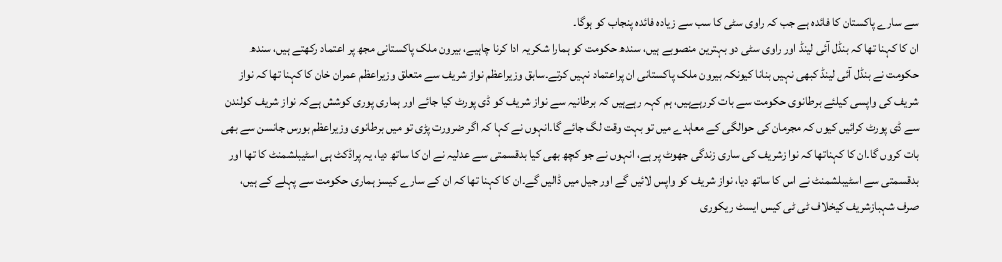سے سارے پاکستان کا فائدہ ہے جب کہ راوی سٹی کا سب سے زیادہ فائدہ پنجاب کو ہوگا۔
ان کا کہنا تھا کہ بنڈل آئی لینڈ اور راوی سٹی دو بہترین منصوبے ہیں، سندھ حکومت کو ہمارا شکریہ ادا کرنا چاہیے، بیرون ملک پاکستانی مجھ پر اعتماد رکھتے ہیں، سندھ حکومت نے بنڈل آئی لینڈ کبھی نہیں بنانا کیونکہ بیرون ملک پاکستانی ان پراعتماد نہیں کرتے۔سابق وزیراعظم نواز شریف سے متعلق وزیراعظم عمران خان کا کہنا تھا کہ نواز شریف کی واپسی کیلئے برطانوی حکومت سے بات کررہےہیں، ہم کہہ رہےہیں کہ برطانیہ سے نواز شریف کو ڈی پورٹ کیا جائے اور ہماری پوری کوشش ہےکہ نواز شریف کولندن سے ڈی پورٹ کرائیں کیوں کہ مجرمان کی حوالگی کے معاہدے میں تو بہت وقت لگ جائے گا۔انہوں نے کہا کہ اگر ضرورت پڑی تو میں برطانوی وزیراعظم بورس جانسن سے بھی بات کروں گا۔ان کا کہناتھا کہ نوا زشریف کی ساری زندگی جھوٹ پر ہے، انہوں نے جو کچھ بھی کیا بدقسمتی سے عدلیہ نے ان کا ساتھ دیا، یہ پراڈکٹ ہی اسٹیبلشمنٹ کا تھا اور بدقسمتی سے اسٹیبلشمنٹ نے اس کا ساتھ دیا، نواز شریف کو واپس لائیں گے اور جیل میں ڈالیں گے۔ان کا کہنا تھا کہ ان کے سارے کیسز ہماری حکومت سے پہلے کے ہیں، صرف شہبازشریف کیخلاف ٹی ٹی کیس ایسٹ ریکوری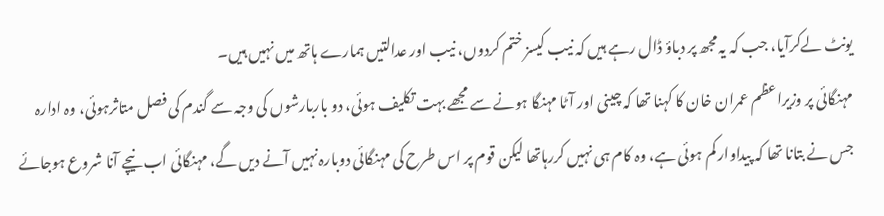یونٹ لےکرآیا، جب کہ یہ مجھ پر دباؤ ڈال رہے ہیں کہ نیب کیسز ختم کردوں، نیب اور عدالتیں ہمارے ہاتھ میں نہیں ہیں۔
مہنگائی پر وزیراعظم عمران خان کا کہنا تھا کہ چینی اور آٹا مہنگا ہونے سے مجھے بہت تکلیف ہوئی، دو باربارشوں کی وجہ سے گندم کی فصل متاثرہوئی، وہ ادارہ جس نے بتانا تھا کہ پیداوار کم ہوئی ہے، وہ کام ہی نہیں کررہاتھا لیکن قوم پر اس طرح کی مہنگائی دوبارہ نہیں آنے دیں گے، مہنگائی اب نیچے آنا شروع ہوجائے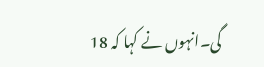گی۔انہوں نے کہا کہ 18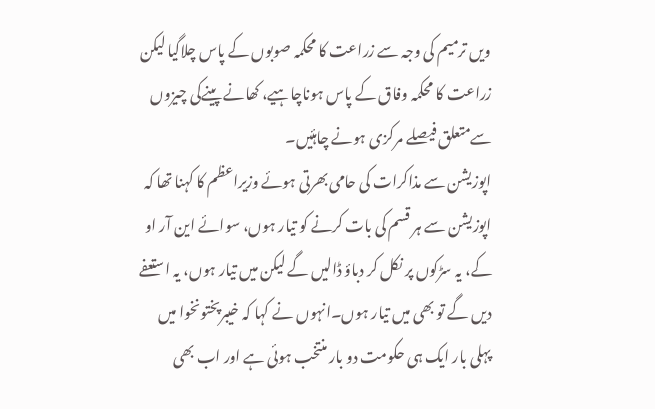ویں ترمیم کی وجہ سے زراعت کا محکمہ صوبوں کے پاس چلاگیا لیکن زراعت کا محکمہ وفاق کے پاس ہوناچاہیے، کھانے پینےکی چیزوں سےمتعلق فیصلے مرکزی ہونے چاہئیں۔
اپوزیشن سے مذاکرات کی حامی بھرتی ہوئے وزیراعظم کا کہنا تھا کہ اپوزیشن سے ہر قسم کی بات کرنے کو تیار ہوں، سوائے این آر او کے، یہ سڑکوں پر نکل کر دباؤ ڈالیں گے لیکن میں تیار ہوں، یہ استعفے دیں گے تو بھی میں تیار ہوں۔انہوں نے کہا کہ خیبرپختونخوا میں پہلی بار ایک ہی حکومت دو بار منتخب ہوئی ہے اور اب بھی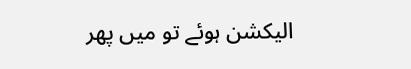الیکشن ہوئے تو میں پھر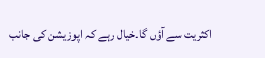اکثریت سے آؤں گا۔خیال رہے کہ اپوزیشن کی جانب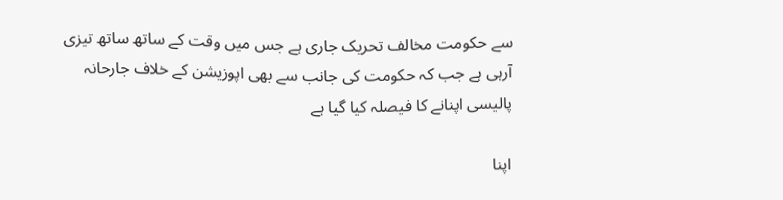سے حکومت مخالف تحریک جاری ہے جس میں وقت کے ساتھ ساتھ تیزی آرہی ہے جب کہ حکومت کی جانب سے بھی اپوزیشن کے خلاف جارحانہ پالیسی اپنانے کا فیصلہ کیا گیا ہے

اپنا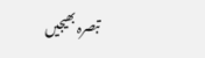تبصرہ بھیجیں